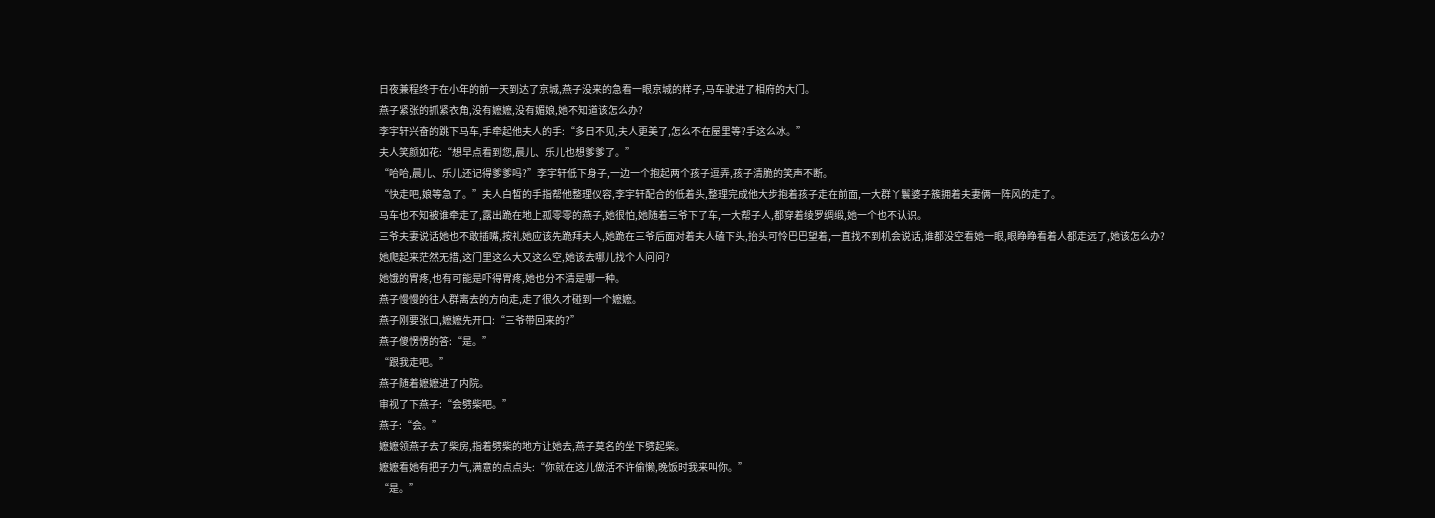日夜兼程终于在小年的前一天到达了京城,燕子没来的急看一眼京城的样子,马车驶进了相府的大门。
燕子紧张的抓紧衣角,没有嬷嬷,没有媚娘,她不知道该怎么办?
李宇轩兴奋的跳下马车,手牵起他夫人的手:“多日不见,夫人更美了,怎么不在屋里等?手这么冰。”
夫人笑颜如花:“想早点看到您,晨儿、乐儿也想爹爹了。”
“哈哈,晨儿、乐儿还记得爹爹吗?”李宇轩低下身子,一边一个抱起两个孩子逗弄,孩子清脆的笑声不断。
“快走吧,娘等急了。”夫人白皙的手指帮他整理仪容,李宇轩配合的低着头,整理完成他大步抱着孩子走在前面,一大群丫鬟婆子簇拥着夫妻俩一阵风的走了。
马车也不知被谁牵走了,露出跪在地上孤零零的燕子,她很怕,她随着三爷下了车,一大帮子人,都穿着绫罗绸缎,她一个也不认识。
三爷夫妻说话她也不敢插嘴,按礼她应该先跪拜夫人,她跪在三爷后面对着夫人磕下头,抬头可怜巴巴望着,一直找不到机会说话,谁都没空看她一眼,眼睁睁看着人都走远了,她该怎么办?
她爬起来茫然无措,这门里这么大又这么空,她该去哪儿找个人问问?
她饿的胃疼,也有可能是吓得胃疼,她也分不清是哪一种。
燕子慢慢的往人群离去的方向走,走了很久才碰到一个嬷嬷。
燕子刚要张口,嬷嬷先开口:“三爷带回来的?”
燕子傻愣愣的答:“是。”
“跟我走吧。”
燕子随着嬷嬷进了内院。
审视了下燕子:“会劈柴吧。”
燕子:“会。”
嬷嬷领燕子去了柴房,指着劈柴的地方让她去,燕子莫名的坐下劈起柴。
嬷嬷看她有把子力气,满意的点点头:“你就在这儿做活不许偷懒,晚饭时我来叫你。”
“是。”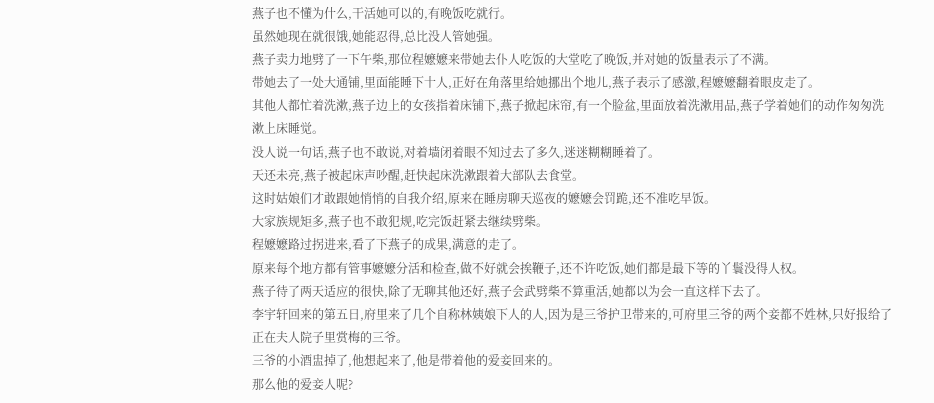燕子也不懂为什么,干活她可以的,有晚饭吃就行。
虽然她现在就很饿,她能忍得,总比没人管她强。
燕子卖力地劈了一下午柴,那位程嬷嬷来带她去仆人吃饭的大堂吃了晚饭,并对她的饭量表示了不满。
带她去了一处大通铺,里面能睡下十人,正好在角落里给她挪出个地儿,燕子表示了感激,程嬷嬷翻着眼皮走了。
其他人都忙着洗漱,燕子边上的女孩指着床铺下,燕子掀起床帘,有一个脸盆,里面放着洗漱用品,燕子学着她们的动作匆匆洗漱上床睡觉。
没人说一句话,燕子也不敢说,对着墙闭着眼不知过去了多久,迷迷糊糊睡着了。
天还未亮,燕子被起床声吵醒,赶快起床洗漱跟着大部队去食堂。
这时姑娘们才敢跟她悄悄的自我介绍,原来在睡房聊天巡夜的嬷嬷会罚跪,还不准吃早饭。
大家族规矩多,燕子也不敢犯规,吃完饭赶紧去继续劈柴。
程嬷嬷路过拐进来,看了下燕子的成果,满意的走了。
原来每个地方都有管事嬷嬷分活和检查,做不好就会挨鞭子,还不许吃饭,她们都是最下等的丫鬟没得人权。
燕子待了两天适应的很快,除了无聊其他还好,燕子会武劈柴不算重活,她都以为会一直这样下去了。
李宇轩回来的第五日,府里来了几个自称林姨娘下人的人,因为是三爷护卫带来的,可府里三爷的两个妾都不姓林,只好报给了正在夫人院子里赏梅的三爷。
三爷的小酒盅掉了,他想起来了,他是带着他的爱妾回来的。
那么他的爱妾人呢?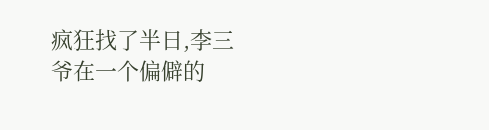疯狂找了半日,李三爷在一个偏僻的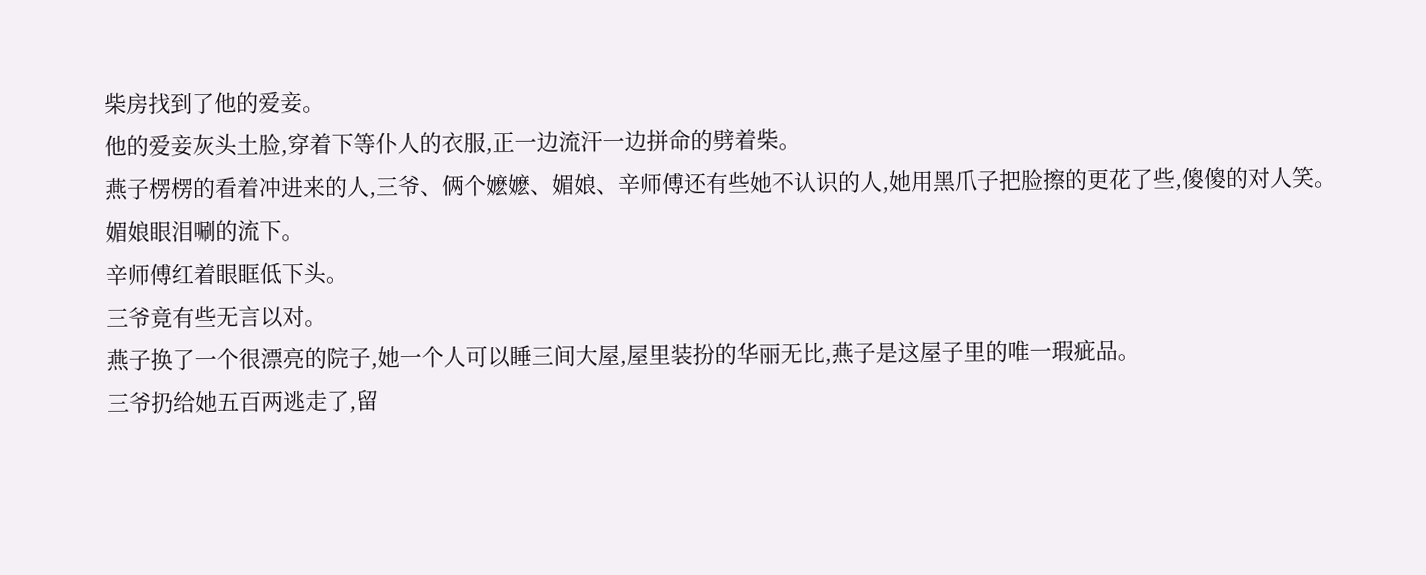柴房找到了他的爱妾。
他的爱妾灰头土脸,穿着下等仆人的衣服,正一边流汗一边拼命的劈着柴。
燕子楞楞的看着冲进来的人,三爷、俩个嬷嬷、媚娘、辛师傅还有些她不认识的人,她用黑爪子把脸擦的更花了些,傻傻的对人笑。
媚娘眼泪唰的流下。
辛师傅红着眼眶低下头。
三爷竟有些无言以对。
燕子换了一个很漂亮的院子,她一个人可以睡三间大屋,屋里装扮的华丽无比,燕子是这屋子里的唯一瑕疵品。
三爷扔给她五百两逃走了,留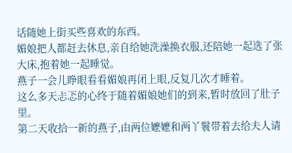话随她上街买些喜欢的东西。
媚娘把人都赶去休息,亲自给她洗澡换衣服,还陪她一起选了张大床,抱着她一起睡觉。
燕子一会儿睁眼看看媚娘再闭上眼,反复几次才睡着。
这么多天忐忑的心终于随着媚娘她们的到来,暂时放回了肚子里。
第二天收拾一新的燕子,由两位嬷嬷和两丫鬟带着去给夫人请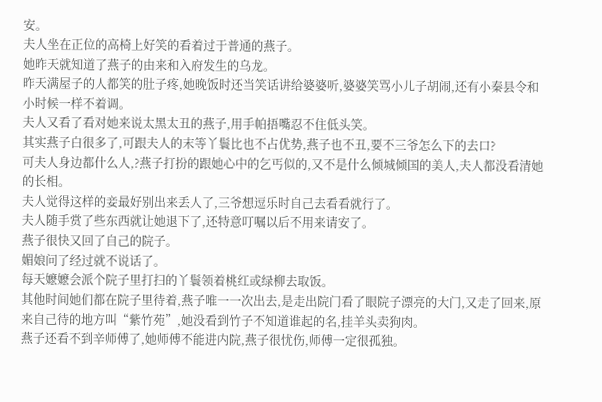安。
夫人坐在正位的高椅上好笑的看着过于普通的燕子。
她昨天就知道了燕子的由来和入府发生的乌龙。
昨天满屋子的人都笑的肚子疼,她晚饭时还当笑话讲给婆婆听,婆婆笑骂小儿子胡闹,还有小秦县令和小时候一样不着调。
夫人又看了看对她来说太黑太丑的燕子,用手帕捂嘴忍不住低头笑。
其实燕子白很多了,可跟夫人的末等丫鬟比也不占优势,燕子也不丑,要不三爷怎么下的去口?
可夫人身边都什么人,?燕子打扮的跟她心中的乞丐似的,又不是什么倾城倾国的美人,夫人都没看清她的长相。
夫人觉得这样的妾最好别出来丢人了,三爷想逗乐时自己去看看就行了。
夫人随手赏了些东西就让她退下了,还特意叮嘱以后不用来请安了。
燕子很快又回了自己的院子。
媚娘问了经过就不说话了。
每天嬷嬷会派个院子里打扫的丫鬟领着桃红或绿柳去取饭。
其他时间她们都在院子里待着,燕子唯一一次出去,是走出院门看了眼院子漂亮的大门,又走了回来,原来自己待的地方叫“紫竹苑”,她没看到竹子不知道谁起的名,挂羊头卖狗肉。
燕子还看不到辛师傅了,她师傅不能进内院,燕子很忧伤,师傅一定很孤独。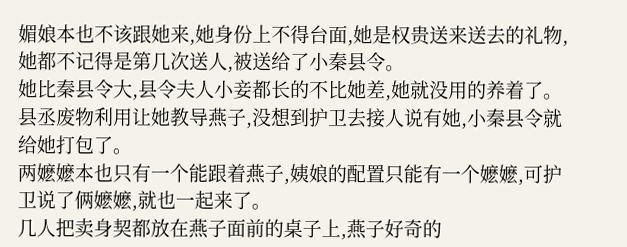媚娘本也不该跟她来,她身份上不得台面,她是权贵送来送去的礼物,她都不记得是第几次送人,被送给了小秦县令。
她比秦县令大,县令夫人小妾都长的不比她差,她就没用的养着了。
县丞废物利用让她教导燕子,没想到护卫去接人说有她,小秦县令就给她打包了。
两嬷嬷本也只有一个能跟着燕子,姨娘的配置只能有一个嬷嬷,可护卫说了俩嬷嬷,就也一起来了。
几人把卖身契都放在燕子面前的桌子上,燕子好奇的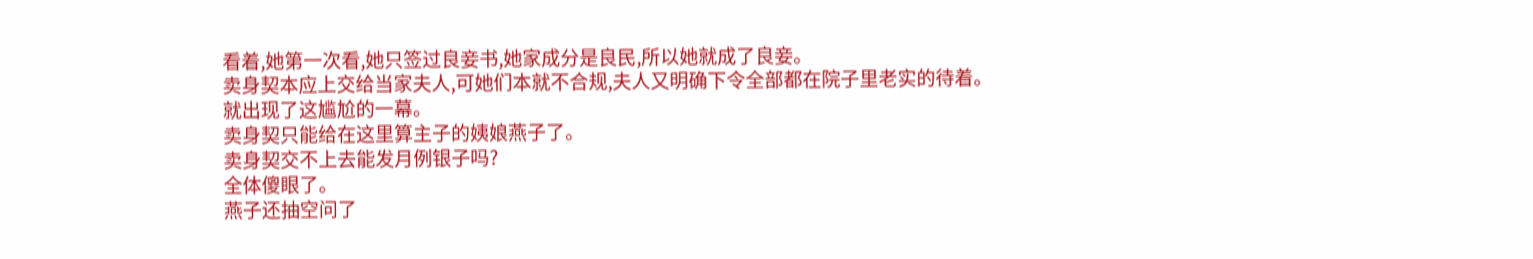看着,她第一次看,她只签过良妾书,她家成分是良民,所以她就成了良妾。
卖身契本应上交给当家夫人,可她们本就不合规,夫人又明确下令全部都在院子里老实的待着。
就出现了这尴尬的一幕。
卖身契只能给在这里算主子的姨娘燕子了。
卖身契交不上去能发月例银子吗?
全体傻眼了。
燕子还抽空问了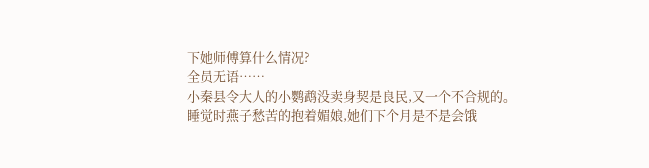下她师傅算什么情况?
全员无语……
小秦县令大人的小鹦鹉没卖身契是良民,又一个不合规的。
睡觉时燕子愁苦的抱着媚娘,她们下个月是不是会饿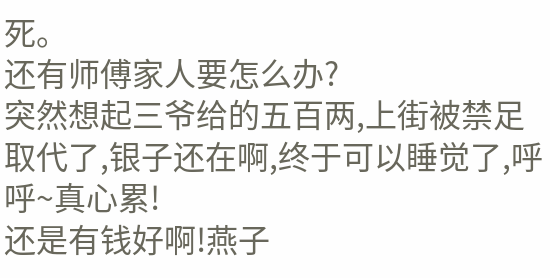死。
还有师傅家人要怎么办?
突然想起三爷给的五百两,上街被禁足取代了,银子还在啊,终于可以睡觉了,呼呼~真心累!
还是有钱好啊!燕子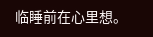临睡前在心里想。